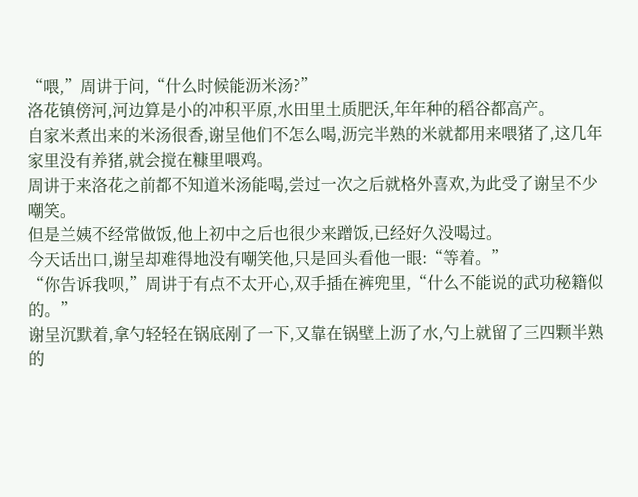“喂,”周讲于问,“什么时候能沥米汤?”
洛花镇傍河,河边算是小的冲积平原,水田里土质肥沃,年年种的稻谷都高产。
自家米煮出来的米汤很香,谢呈他们不怎么喝,沥完半熟的米就都用来喂猪了,这几年家里没有养猪,就会搅在糠里喂鸡。
周讲于来洛花之前都不知道米汤能喝,尝过一次之后就格外喜欢,为此受了谢呈不少嘲笑。
但是兰姨不经常做饭,他上初中之后也很少来蹭饭,已经好久没喝过。
今天话出口,谢呈却难得地没有嘲笑他,只是回头看他一眼:“等着。”
“你告诉我呗,”周讲于有点不太开心,双手插在裤兜里,“什么不能说的武功秘籍似的。”
谢呈沉默着,拿勺轻轻在锅底剐了一下,又靠在锅壁上沥了水,勺上就留了三四颗半熟的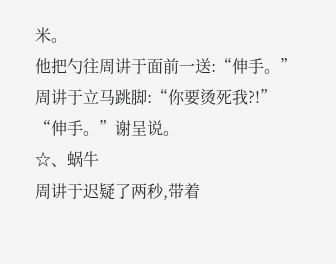米。
他把勺往周讲于面前一送:“伸手。”
周讲于立马跳脚:“你要烫死我?!”
“伸手。”谢呈说。
☆、蜗牛
周讲于迟疑了两秒,带着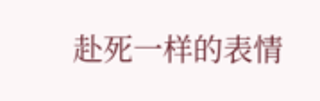赴死一样的表情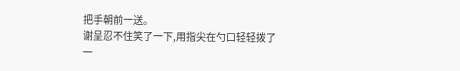把手朝前一送。
谢呈忍不住笑了一下,用指尖在勺口轻轻拨了一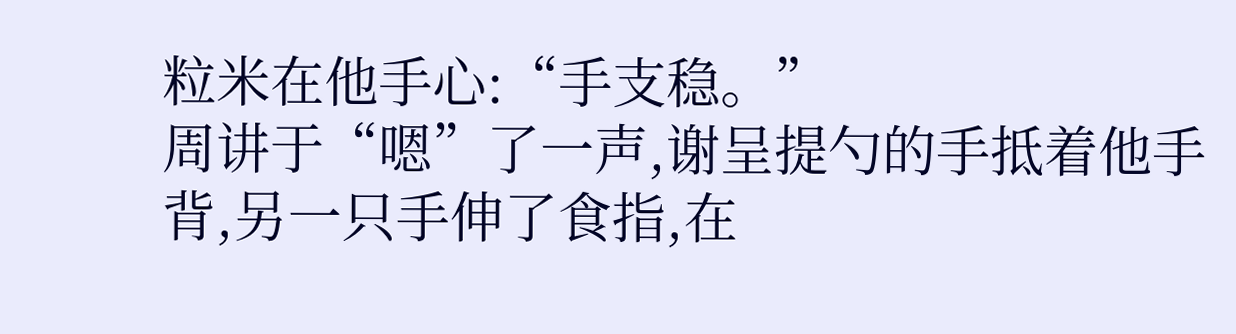粒米在他手心:“手支稳。”
周讲于“嗯”了一声,谢呈提勺的手抵着他手背,另一只手伸了食指,在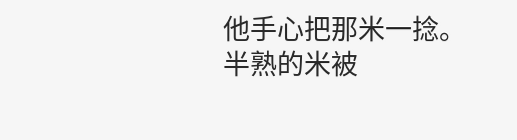他手心把那米一捻。
半熟的米被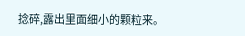捻碎,露出里面细小的颗粒来。